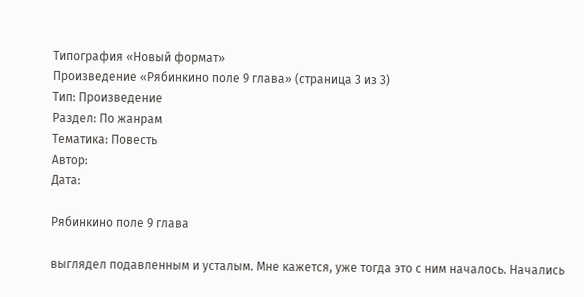Типография «Новый формат»
Произведение «Рябинкино поле 9 глава» (страница 3 из 3)
Тип: Произведение
Раздел: По жанрам
Тематика: Повесть
Автор:
Дата:

Рябинкино поле 9 глава

выглядел подавленным и усталым. Мне кажется, уже тогда это с ним началось. Начались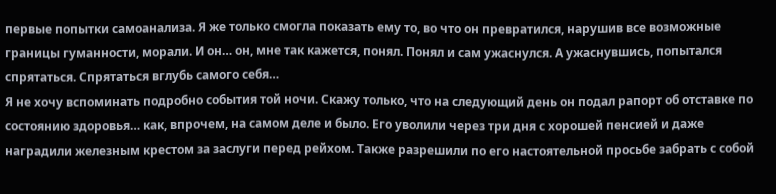первые попытки самоанализа. Я же только смогла показать ему то, во что он превратился, нарушив все возможные границы гуманности, морали. И он… он, мне так кажется, понял. Понял и сам ужаснулся. А ужаснувшись, попытался спрятаться. Спрятаться вглубь самого себя…
Я не хочу вспоминать подробно события той ночи. Скажу только, что на следующий день он подал рапорт об отставке по состоянию здоровья… как, впрочем, на самом деле и было. Его уволили через три дня с хорошей пенсией и даже наградили железным крестом за заслуги перед рейхом. Также разрешили по его настоятельной просьбе забрать с собой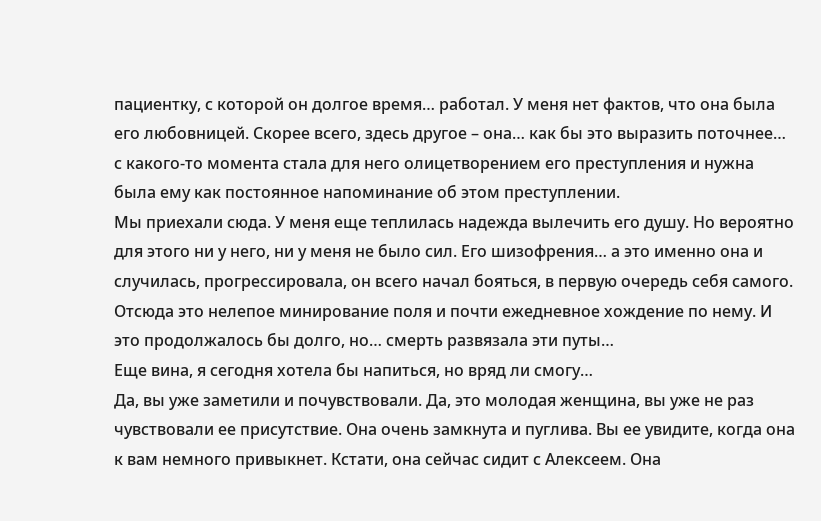пациентку, с которой он долгое время… работал. У меня нет фактов, что она была его любовницей. Скорее всего, здесь другое – она… как бы это выразить поточнее… с какого-то момента стала для него олицетворением его преступления и нужна была ему как постоянное напоминание об этом преступлении.
Мы приехали сюда. У меня еще теплилась надежда вылечить его душу. Но вероятно для этого ни у него, ни у меня не было сил. Его шизофрения… а это именно она и случилась, прогрессировала, он всего начал бояться, в первую очередь себя самого. Отсюда это нелепое минирование поля и почти ежедневное хождение по нему. И это продолжалось бы долго, но… смерть развязала эти путы…
Еще вина, я сегодня хотела бы напиться, но вряд ли смогу…
Да, вы уже заметили и почувствовали. Да, это молодая женщина, вы уже не раз чувствовали ее присутствие. Она очень замкнута и пуглива. Вы ее увидите, когда она к вам немного привыкнет. Кстати, она сейчас сидит с Алексеем. Она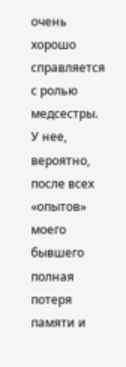очень хорошо справляется с ролью медсестры. У нее, вероятно, после всех «опытов» моего бывшего полная потеря памяти и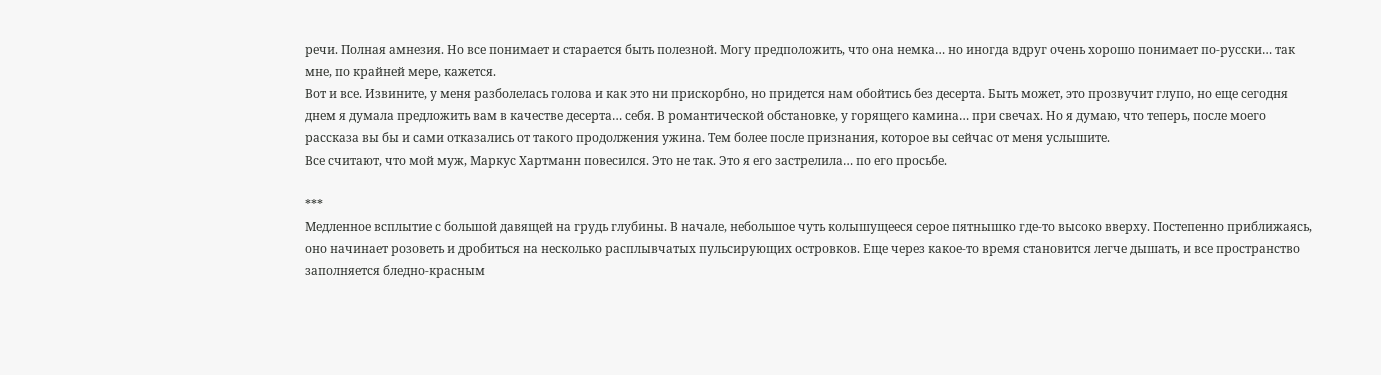речи. Полная амнезия. Но все понимает и старается быть полезной. Могу предположить, что она немка… но иногда вдруг очень хорошо понимает по-русски… так мне, по крайней мере, кажется.
Вот и все. Извините, у меня разболелась голова и как это ни прискорбно, но придется нам обойтись без десерта. Быть может, это прозвучит глупо, но еще сегодня днем я думала предложить вам в качестве десерта… себя. В романтической обстановке, у горящего камина… при свечах. Но я думаю, что теперь, после моего рассказа вы бы и сами отказались от такого продолжения ужина. Тем более после признания, которое вы сейчас от меня услышите.
Все считают, что мой муж, Маркус Хартманн повесился. Это не так. Это я его застрелила… по его просьбе.

***
Медленное всплытие с большой давящей на грудь глубины. В начале, небольшое чуть колышущееся серое пятнышко где-то высоко вверху. Постепенно приближаясь, оно начинает розоветь и дробиться на несколько расплывчатых пульсирующих островков. Еще через какое-то время становится легче дышать, и все пространство заполняется бледно-красным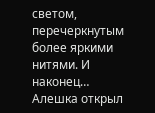светом, перечеркнутым более яркими нитями. И наконец…
Алешка открыл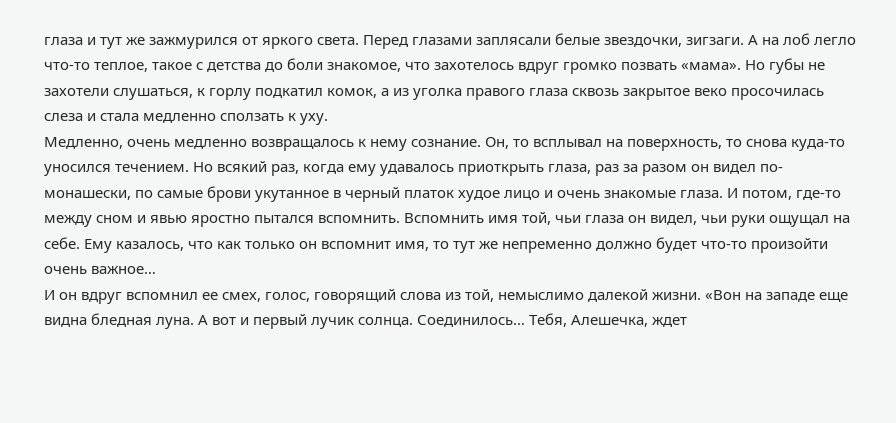глаза и тут же зажмурился от яркого света. Перед глазами заплясали белые звездочки, зигзаги. А на лоб легло что-то теплое, такое с детства до боли знакомое, что захотелось вдруг громко позвать «мама». Но губы не захотели слушаться, к горлу подкатил комок, а из уголка правого глаза сквозь закрытое веко просочилась слеза и стала медленно сползать к уху.
Медленно, очень медленно возвращалось к нему сознание. Он, то всплывал на поверхность, то снова куда-то уносился течением. Но всякий раз, когда ему удавалось приоткрыть глаза, раз за разом он видел по-монашески, по самые брови укутанное в черный платок худое лицо и очень знакомые глаза. И потом, где-то между сном и явью яростно пытался вспомнить. Вспомнить имя той, чьи глаза он видел, чьи руки ощущал на себе. Ему казалось, что как только он вспомнит имя, то тут же непременно должно будет что-то произойти очень важное…
И он вдруг вспомнил ее смех, голос, говорящий слова из той, немыслимо далекой жизни. «Вон на западе еще видна бледная луна. А вот и первый лучик солнца. Соединилось… Тебя, Алешечка, ждет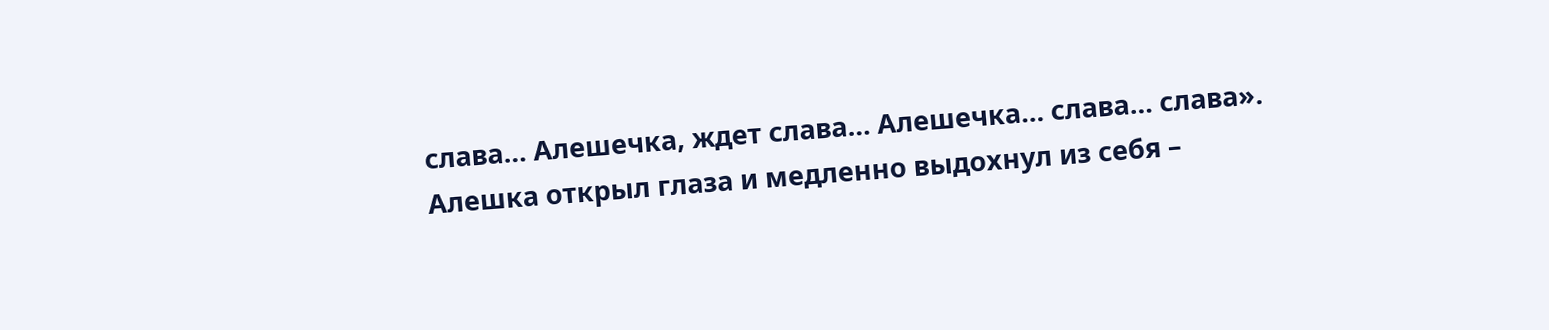слава… Алешечка, ждет слава… Алешечка… слава… слава».
Алешка открыл глаза и медленно выдохнул из себя –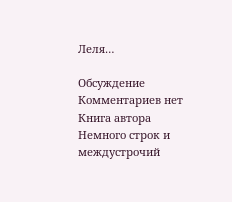Леля…

Обсуждение
Комментариев нет
Книга автора
Немного строк и междустрочий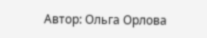Автор: Ольга Орлова